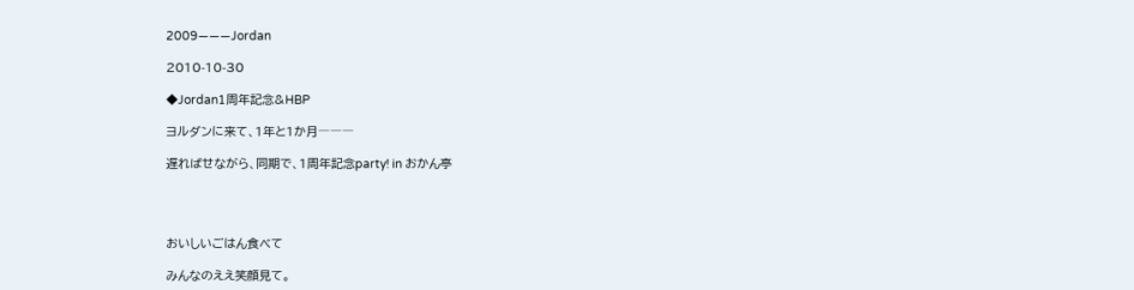2009―――Jordan

2010-10-30

◆Jordan1周年記念&HBP

ヨルダンに来て、1年と1か月―――

遅ればせながら、同期で、1周年記念party! in おかん亭




おいしいごはん食べて

みんなのええ笑顔見て。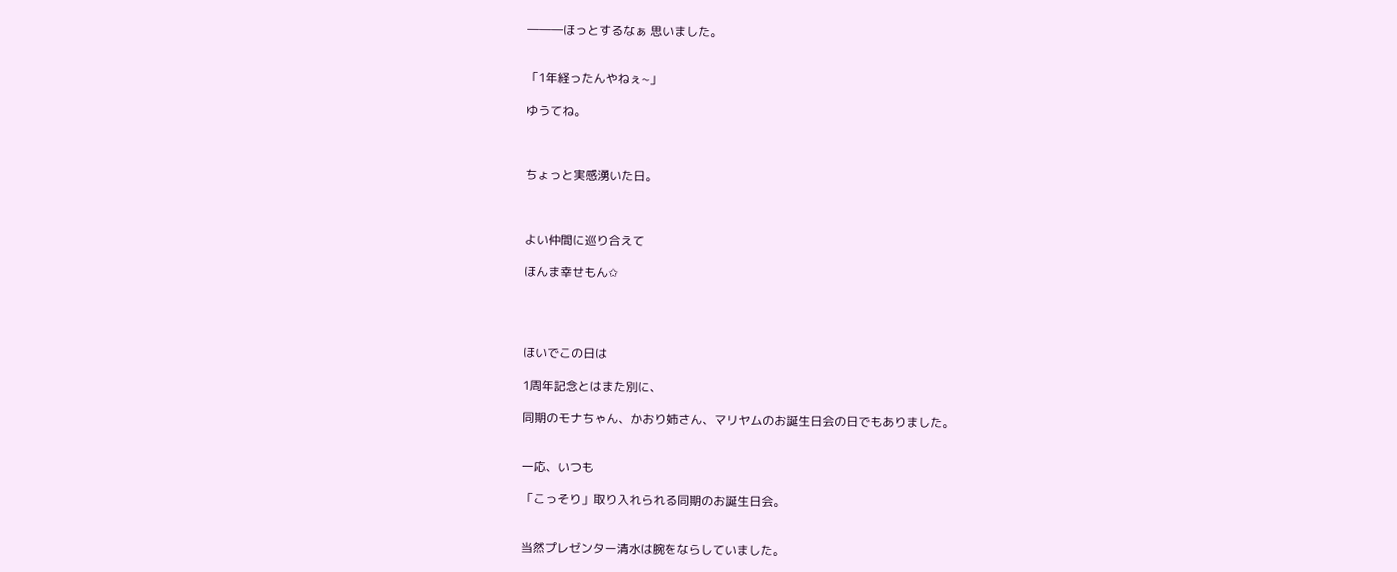―――ほっとするなぁ 思いました。


「1年経ったんやねぇ~」

ゆうてね。



ちょっと実感湧いた日。



よい仲間に巡り合えて

ほんま幸せもん✩




ほいでこの日は

1周年記念とはまた別に、

同期のモナちゃん、かおり姉さん、マリヤムのお誕生日会の日でもありました。


一応、いつも

「こっそり」取り入れられる同期のお誕生日会。


当然プレゼンター清水は腕をならしていました。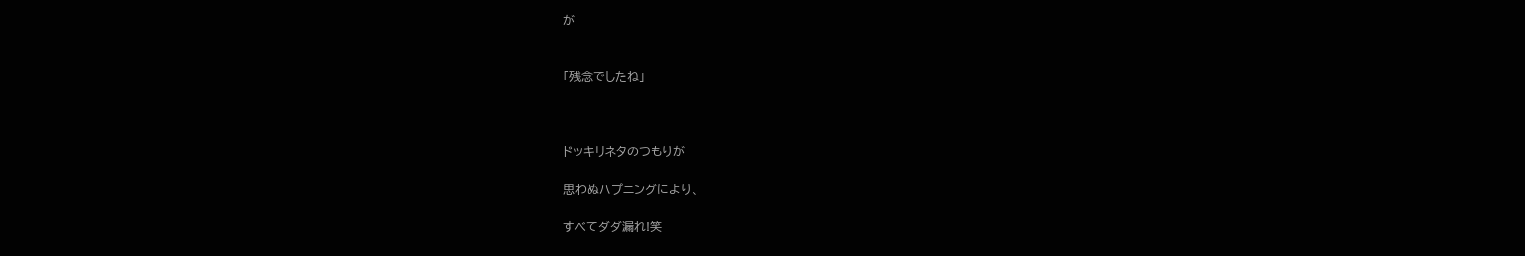が


「残念でしたね」



ドッキリネタのつもりが

思わぬハプニングにより、

すべてダダ漏れ!笑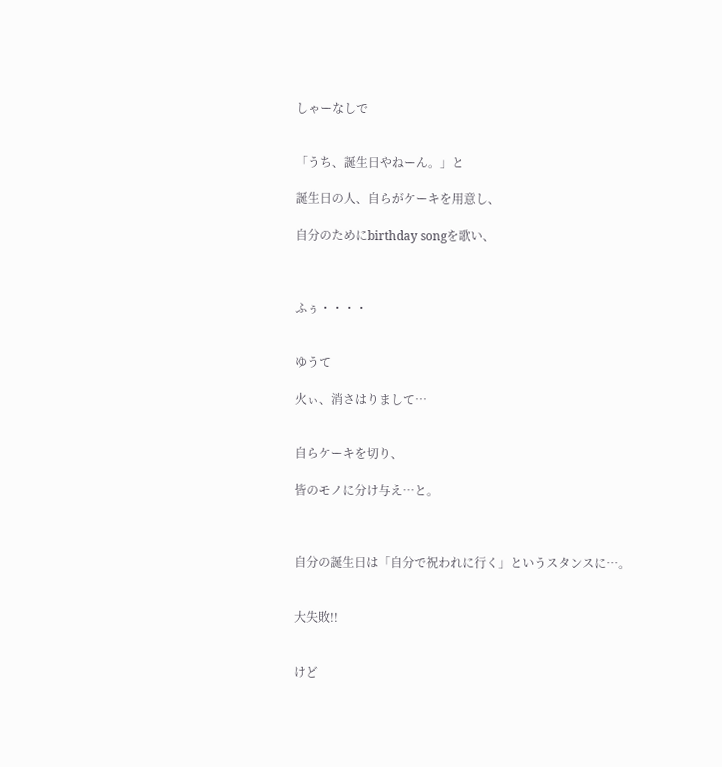しゃーなしで


「うち、誕生日やねーん。」と

誕生日の人、自らがケーキを用意し、

自分のためにbirthday songを歌い、



ふぅ・・・・


ゆうて

火ぃ、消さはりまして…


自らケーキを切り、

皆のモノに分け与え…と。



自分の誕生日は「自分で祝われに行く」というスタンスに…。


大失敗!!


けど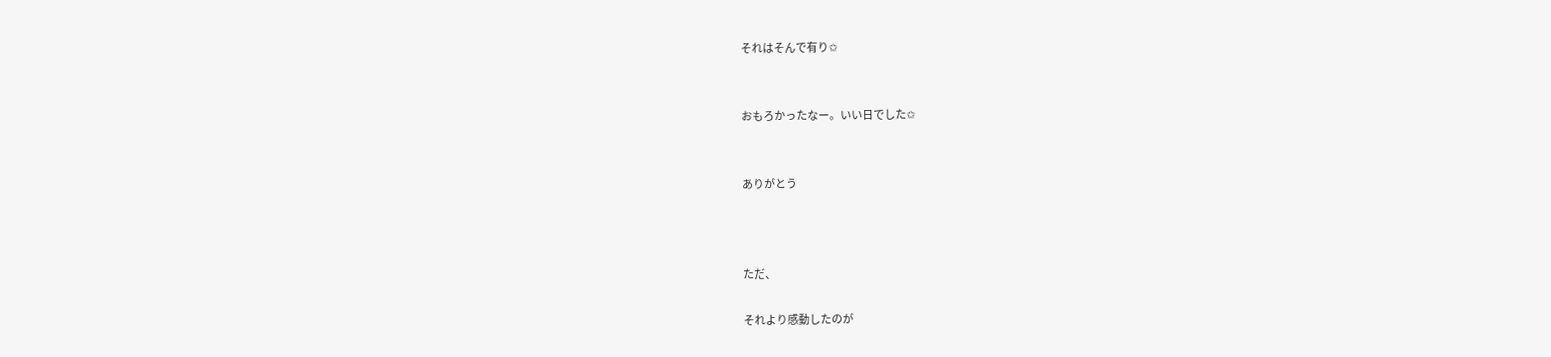それはそんで有り✩


おもろかったなー。いい日でした✩


ありがとう



ただ、

それより感動したのが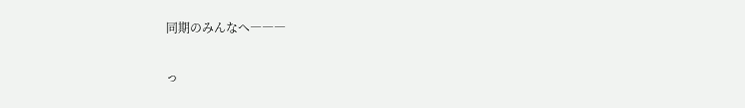同期のみんなへ―――

っ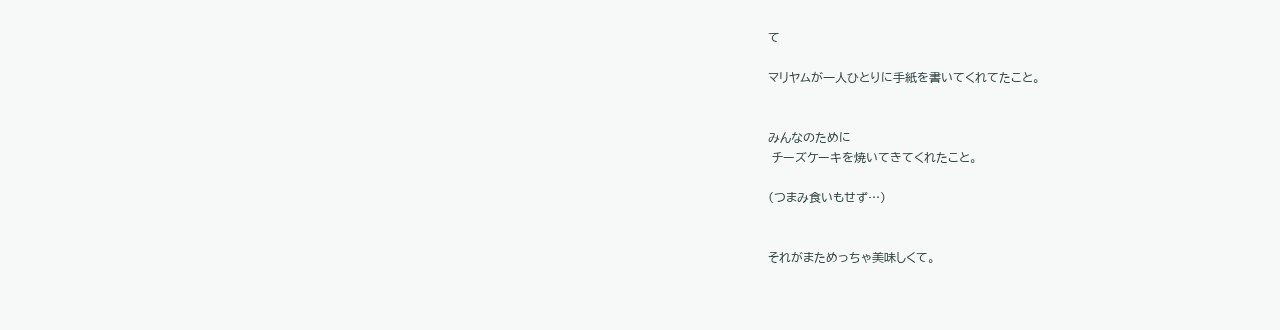て

マリヤムが一人ひとりに手紙を書いてくれてたこと。


みんなのために
 チーズケーキを焼いてきてくれたこと。

(つまみ食いもせず…)


それがまためっちゃ美味しくて。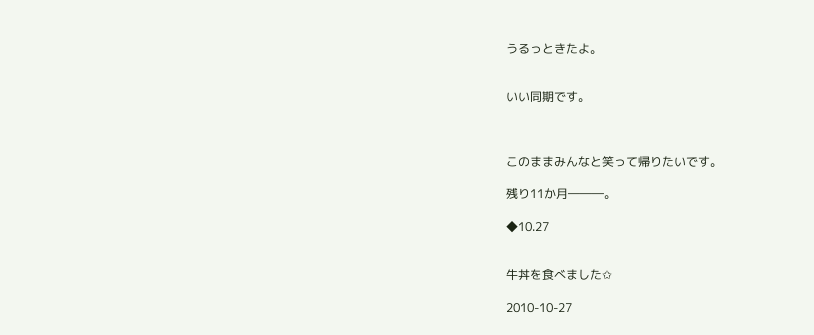うるっときたよ。


いい同期です。



このままみんなと笑って帰りたいです。

残り11か月―――。

◆10.27


牛丼を食べました✩

2010-10-27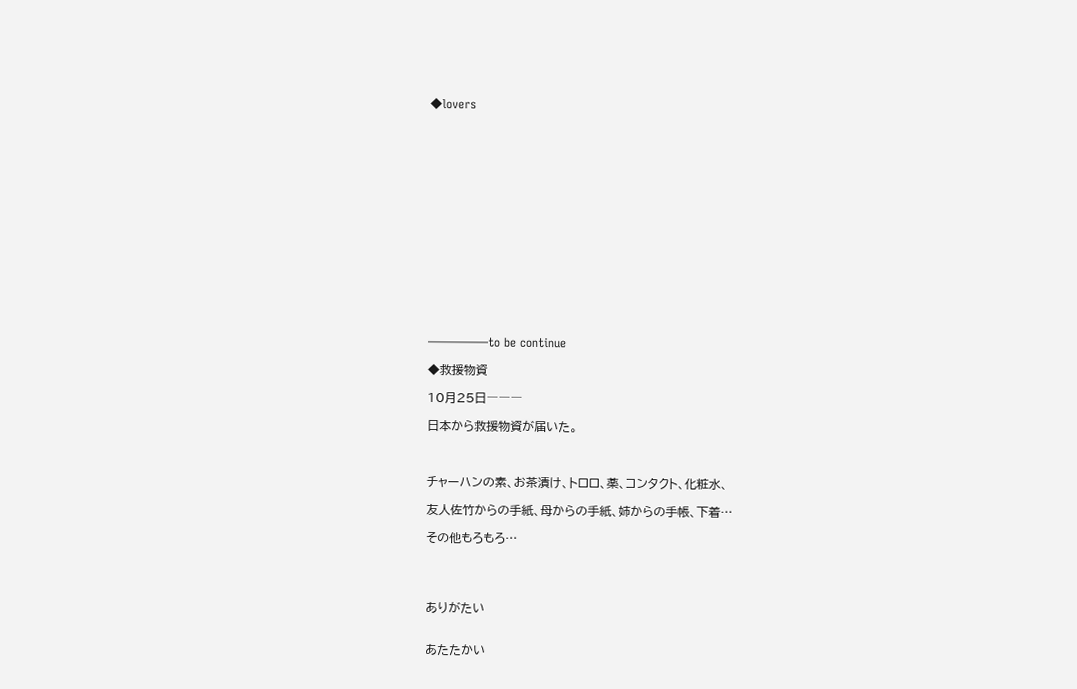◆lovers
















―――――to be continue

◆救援物資

10月25日―――

日本から救援物資が届いた。



チャーハンの素、お茶漬け、トロロ、薬、コンタクト、化粧水、

友人佐竹からの手紙、母からの手紙、姉からの手帳、下着…

その他もろもろ…




ありがたい


あたたかい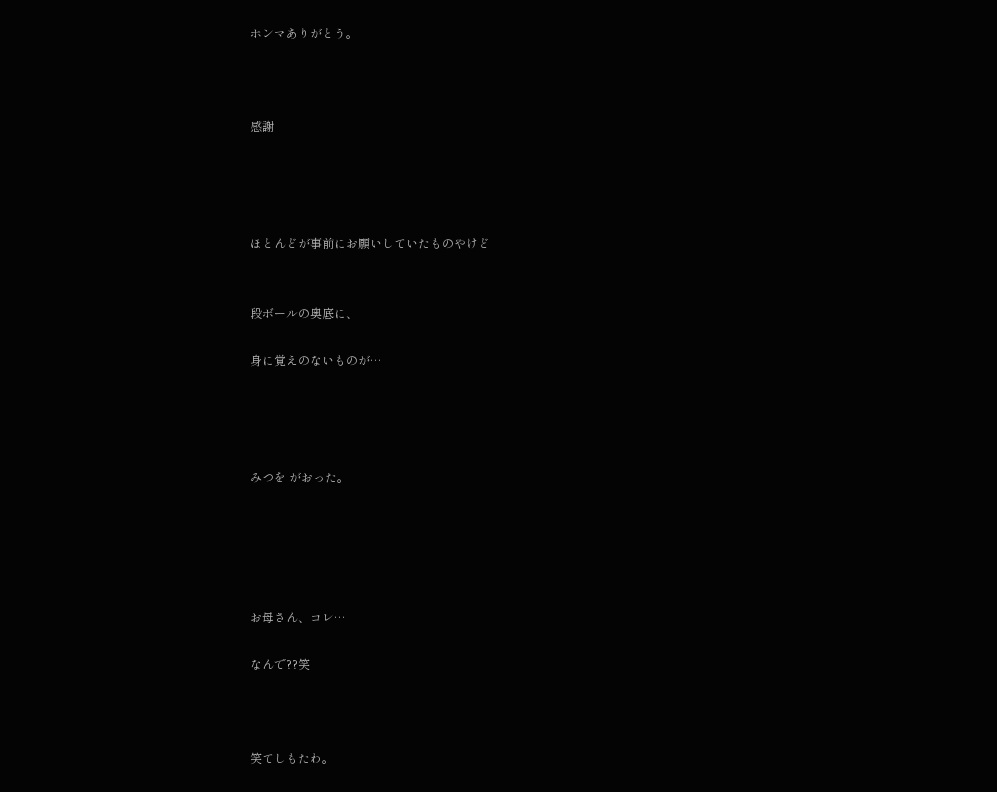ホンマありがとう。



感謝




ほとんどが事前にお願いしていたものやけど


段ボールの奥底に、

身に覚えのないものが…




みつを がおった。





お母さん、コレ…

なんで??笑



笑てしもたわ。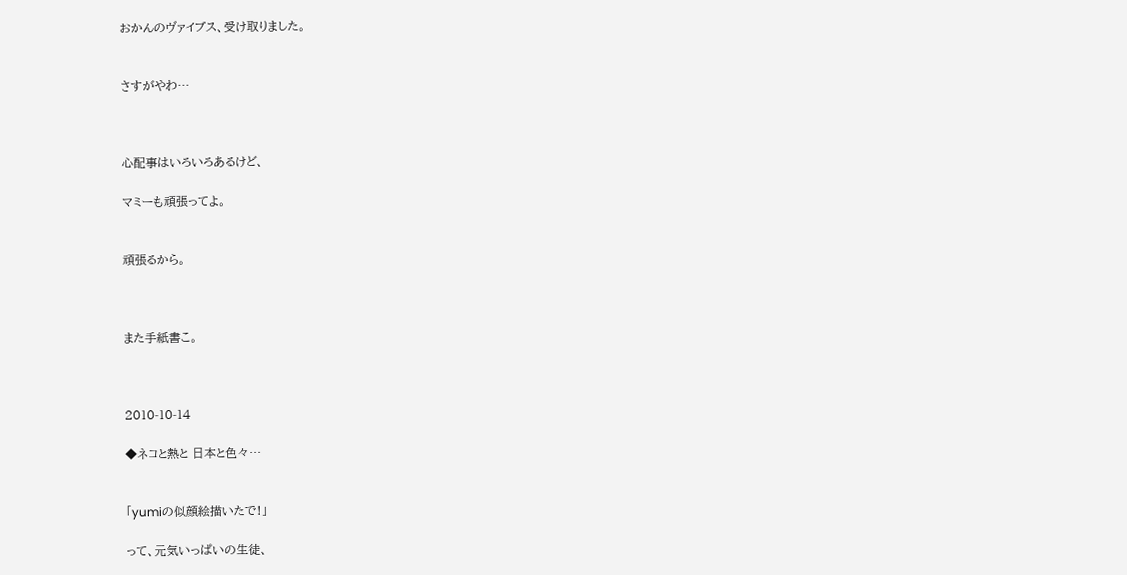おかんのヴァイブス、受け取りました。


さすがやわ…



心配事はいろいろあるけど、

マミーも頑張ってよ。


頑張るから。



また手紙書こ。



2010-10-14

◆ネコと熱と 日本と色々…


「yumiの似顔絵描いたで!」

って、元気いっぱいの生徒、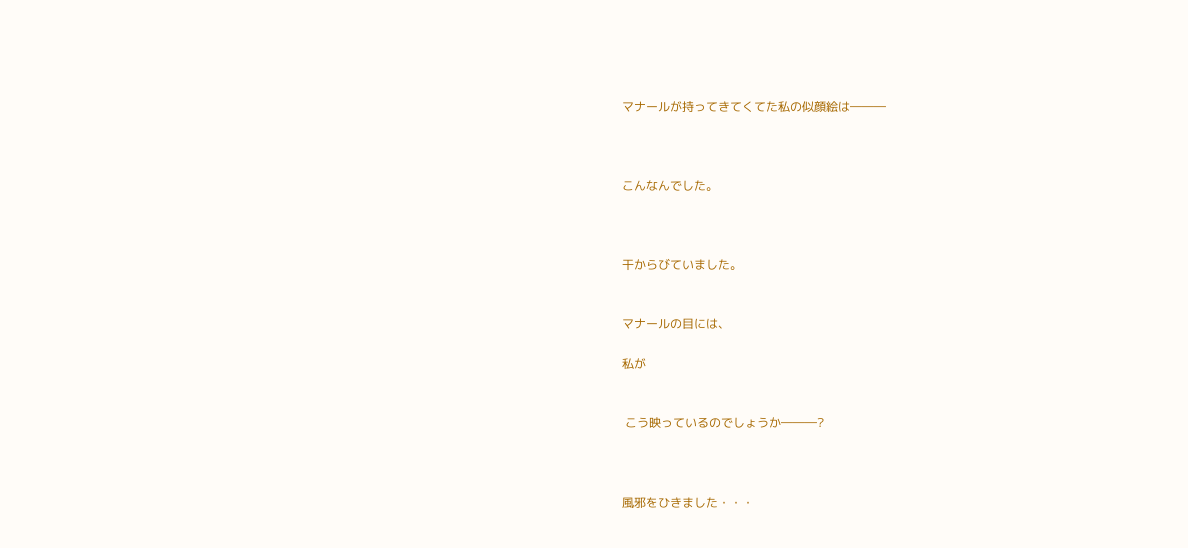マナールが持ってきてくてた私の似顔絵は―――



こんなんでした。



干からびていました。


マナールの目には、

私が


 こう映っているのでしょうか―――?



風邪をひきました・・・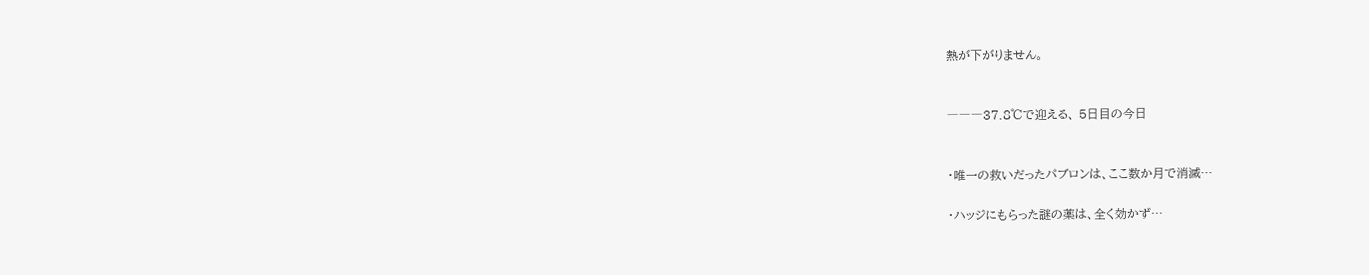熱が下がりません。


―――37.8℃で迎える、 5日目の今日


・唯一の救いだったパブロンは、ここ数か月で消滅…

・ハッジにもらった謎の薬は、全く効かず…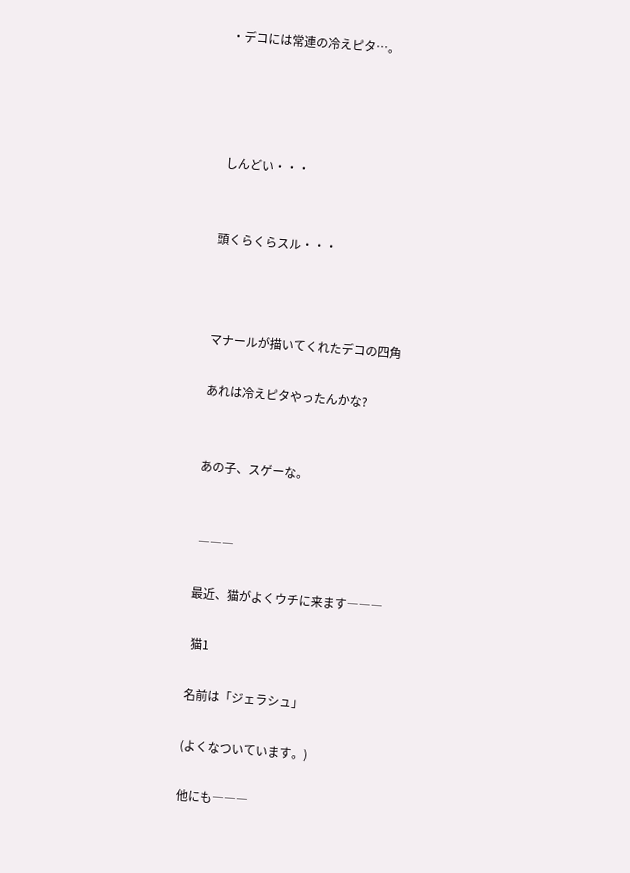・デコには常連の冷えピタ…。




 しんどい・・・


頭くらくらスル・・・



マナールが描いてくれたデコの四角

あれは冷えピタやったんかな?


あの子、スゲーな。


 ―――

最近、猫がよくウチに来ます―――

 猫1

名前は「ジェラシュ」

(よくなついています。)

他にも―――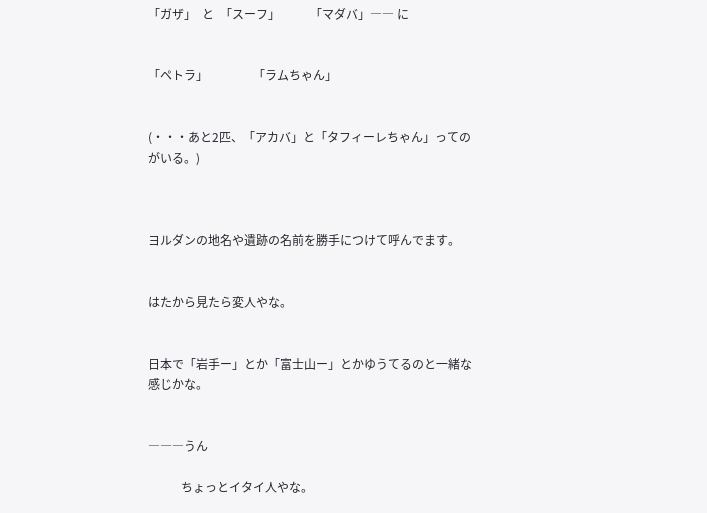「ガザ」  と  「スーフ」          「マダバ」―― に


「ペトラ」               「ラムちゃん」


(・・・あと2匹、「アカバ」と「タフィーレちゃん」ってのがいる。)



ヨルダンの地名や遺跡の名前を勝手につけて呼んでます。


はたから見たら変人やな。


日本で「岩手ー」とか「富士山ー」とかゆうてるのと一緒な感じかな。


―――うん

           ちょっとイタイ人やな。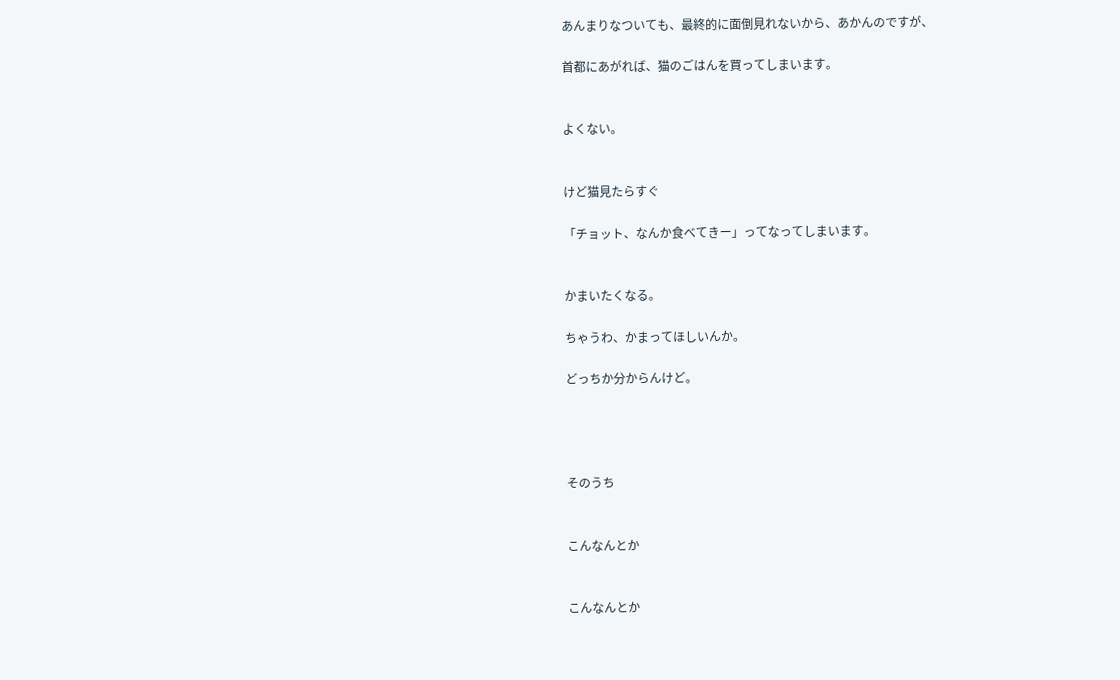あんまりなついても、最終的に面倒見れないから、あかんのですが、

首都にあがれば、猫のごはんを買ってしまいます。


よくない。


けど猫見たらすぐ

「チョット、なんか食べてきー」ってなってしまいます。


かまいたくなる。

ちゃうわ、かまってほしいんか。

どっちか分からんけど。




そのうち


こんなんとか


こんなんとか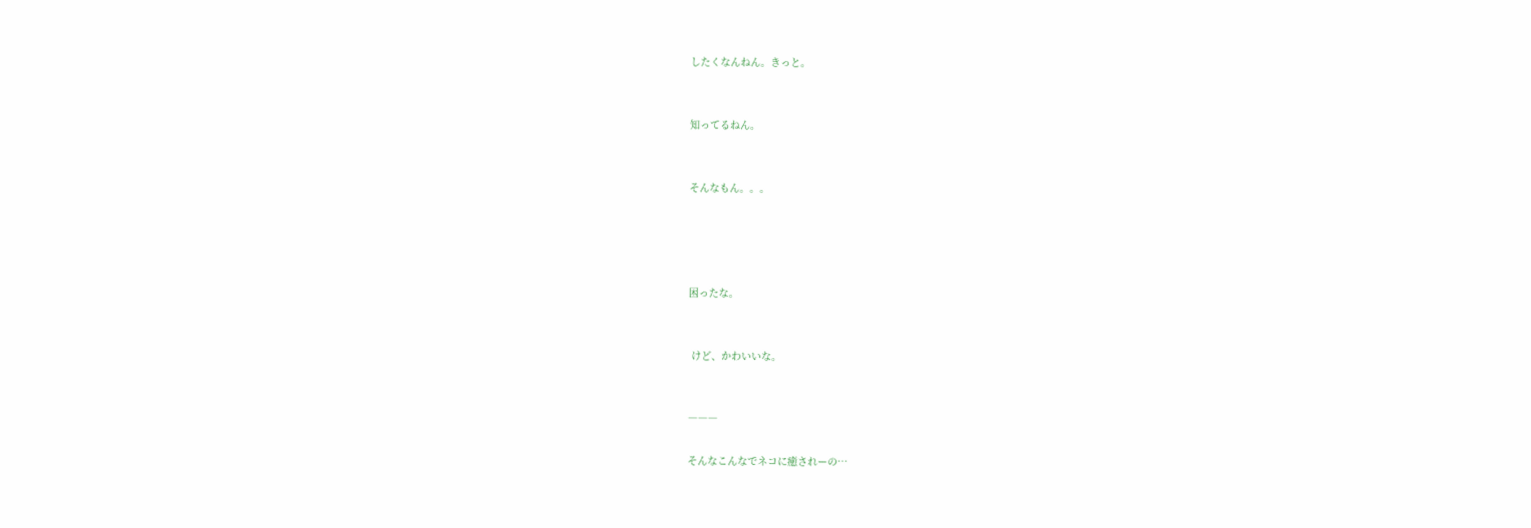したくなんねん。きっと。


知ってるねん。


そんなもん。。。




困ったな。


 けど、かわいいな。


―――

そんなこんなでネコに癒されーの…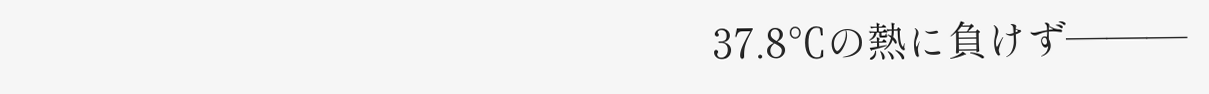37.8℃の熱に負けず―――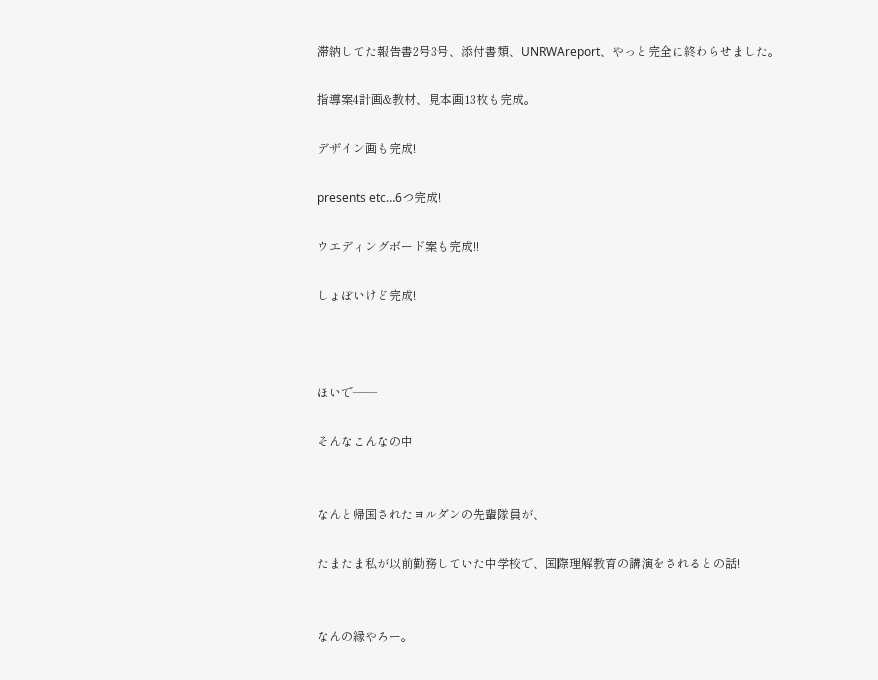滞納してた報告書2号3号、添付書類、UNRWAreport、やっと完全に終わらせました。

指導案4計画&教材、見本画13枚も完成。

デザイン画も完成!

presents etc…6つ完成!

ウエディングボード案も完成!!

しょぼいけど完成!



ほいで――

そんなこんなの中


なんと帰国されたヨルダンの先輩隊員が、

たまたま私が以前勤務していた中学校で、国際理解教育の講演をされるとの話!


なんの縁やろー。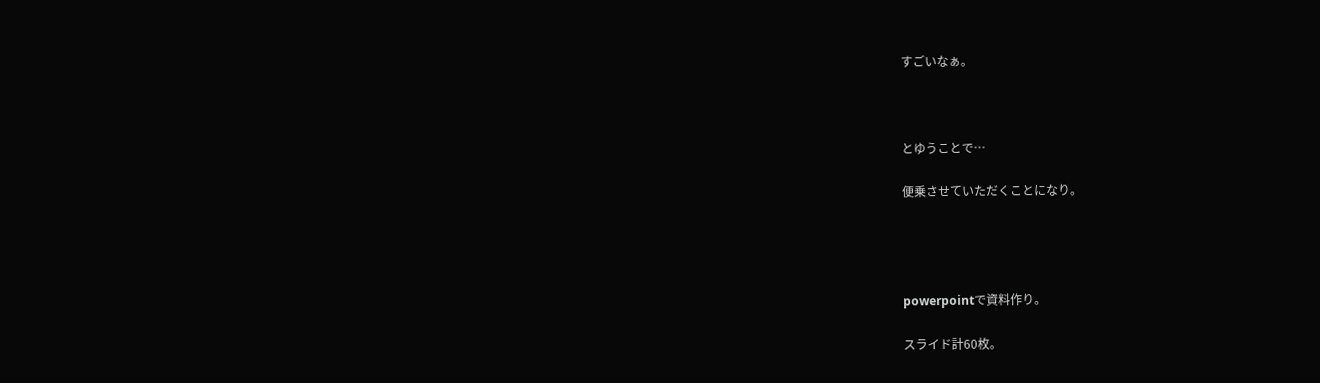すごいなぁ。



とゆうことで…

便乗させていただくことになり。




powerpointで資料作り。

スライド計60枚。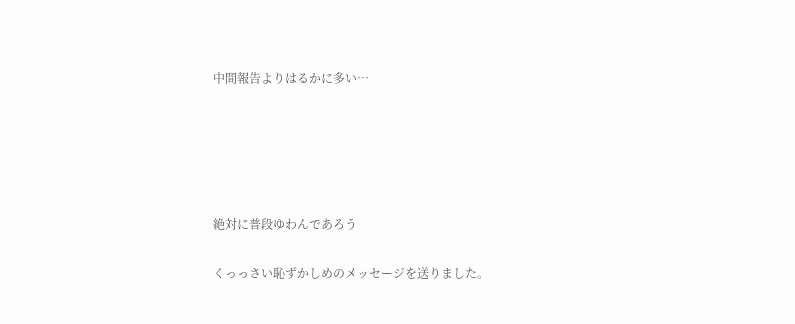中間報告よりはるかに多い…





絶対に普段ゆわんであろう

くっっさい恥ずかしめのメッセージを送りました。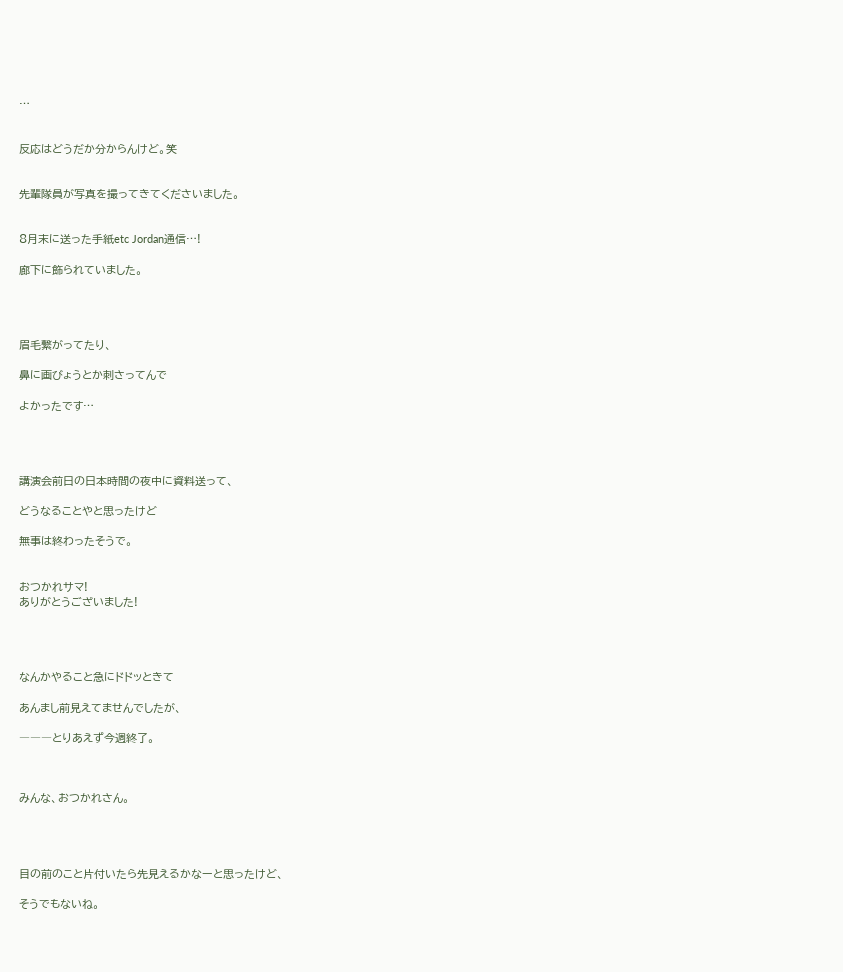…


反応はどうだか分からんけど。笑


先輩隊員が写真を撮ってきてくださいました。


8月末に送った手紙etc Jordan通信…!

廊下に飾られていました。




眉毛繋がってたり、

鼻に画びょうとか刺さってんで

よかったです…




講演会前日の日本時間の夜中に資料送って、

どうなることやと思ったけど

無事は終わったそうで。


おつかれサマ!
ありがとうございました!




なんかやること急にドドッときて

あんまし前見えてませんでしたが、

―――とりあえず今週終了。



みんな、おつかれさん。




目の前のこと片付いたら先見えるかなーと思ったけど、

そうでもないね。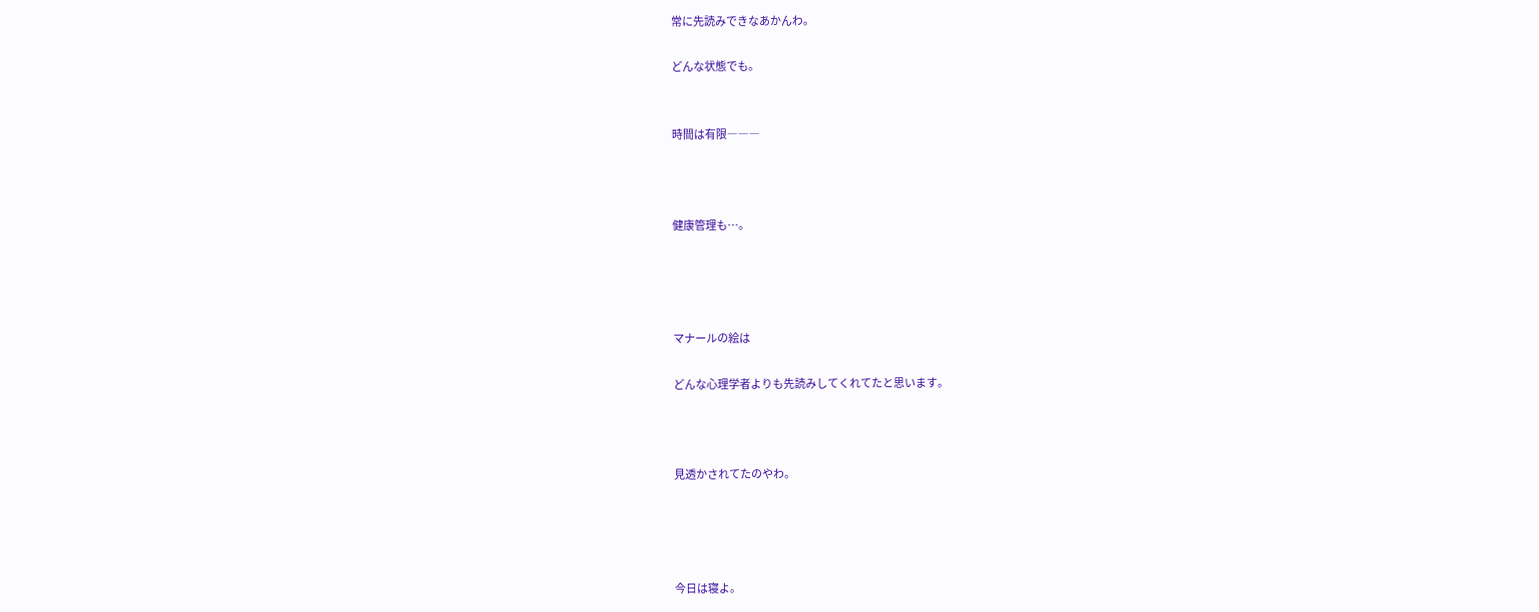常に先読みできなあかんわ。

どんな状態でも。


時間は有限―――



健康管理も…。




マナールの絵は

どんな心理学者よりも先読みしてくれてたと思います。



見透かされてたのやわ。




今日は寝よ。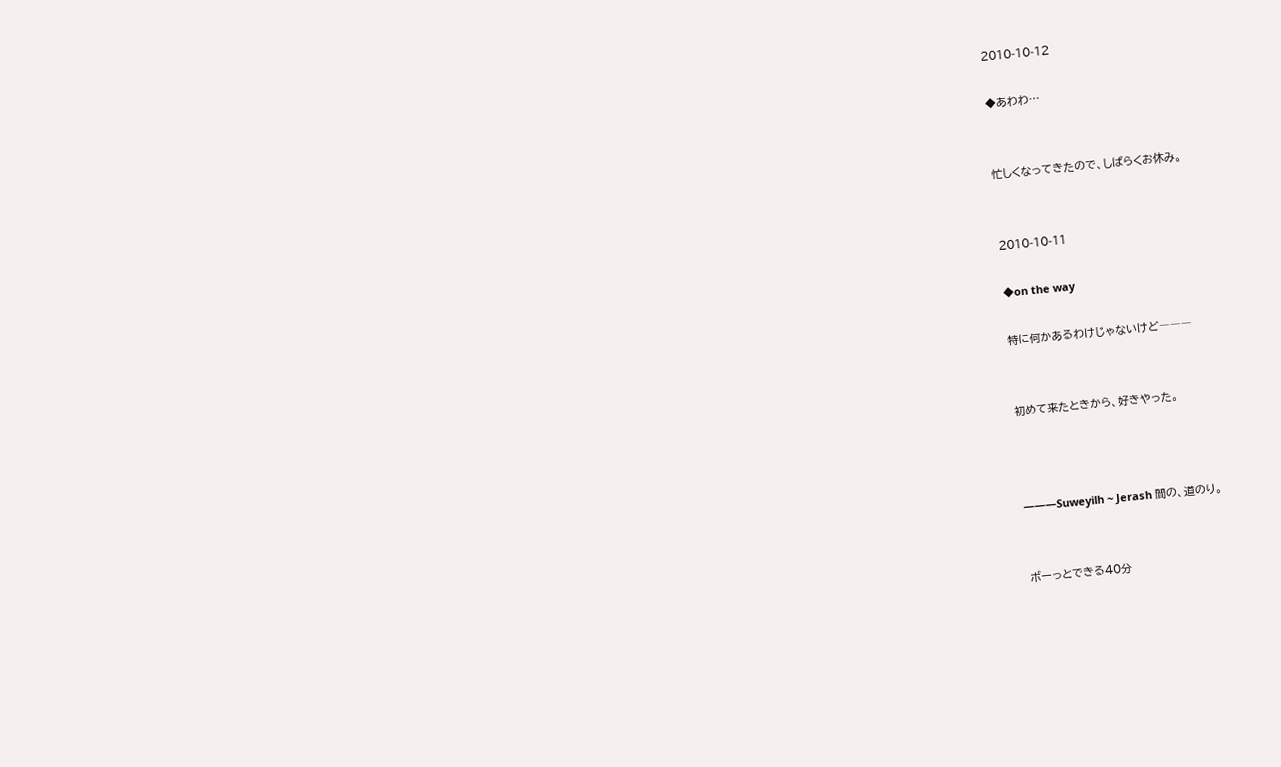2010-10-12

◆あわわ…


忙しくなってきたので、しばらくお休み。


2010-10-11

◆on the way

特に何かあるわけじゃないけど―――


初めて来たときから、好きやった。



―――Suweyilh ~ Jerash 間の、道のり。


ボーっとできる40分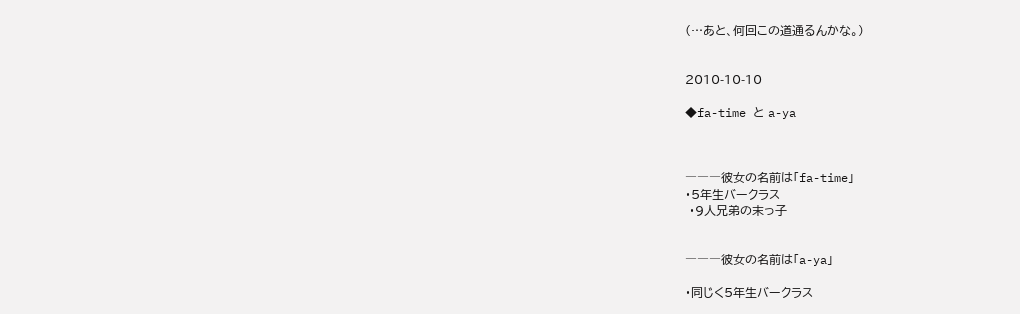(…あと、何回この道通るんかな。)


2010-10-10

◆fa-time と a-ya



―――彼女の名前は「fa-time」
・5年生バークラス
 ・9人兄弟の末っ子


―――彼女の名前は「a-ya」

・同じく5年生バークラス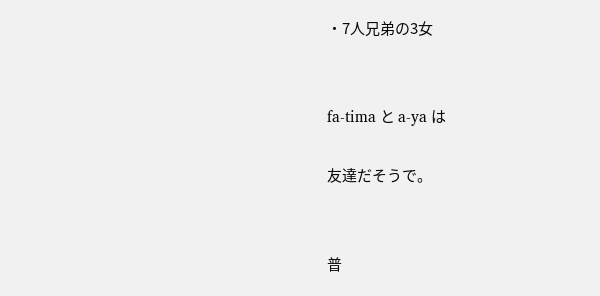・7人兄弟の3女


fa-tima と a-ya は

友達だそうで。


普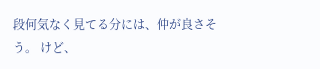段何気なく見てる分には、仲が良さそう。 けど、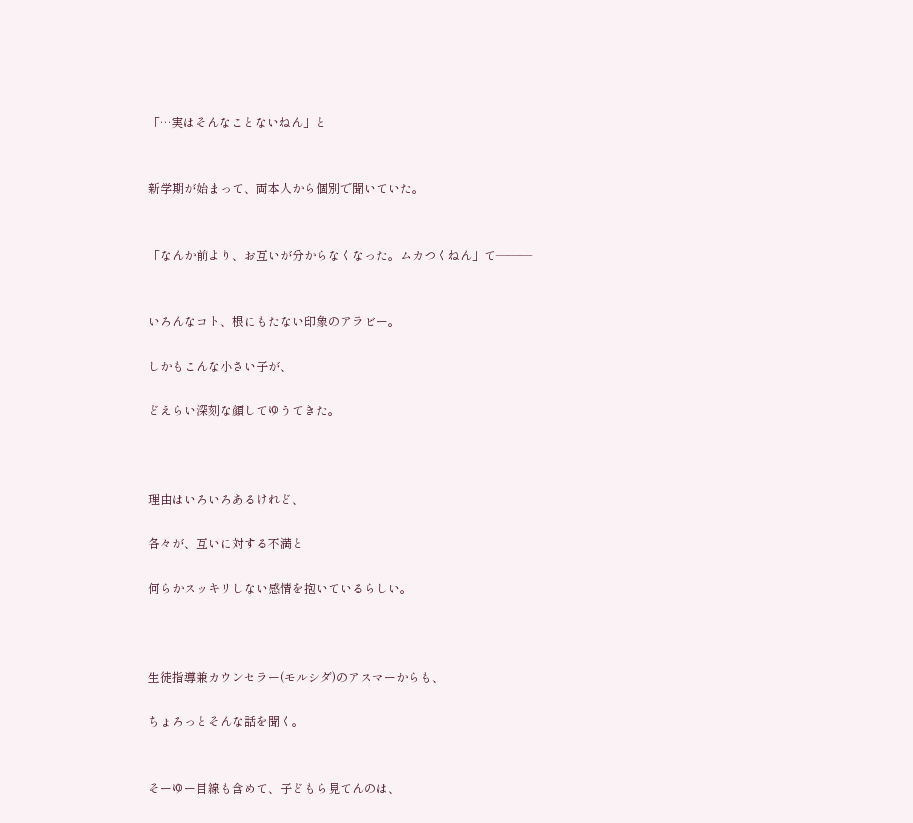「…実はそんなことないねん」と


新学期が始まって、両本人から個別で聞いていた。


「なんか前より、お互いが分からなくなった。ムカつくねん」て―――


いろんなコト、根にもたない印象のアラビー。

しかもこんな小さい子が、

どえらい深刻な顔してゆうてきた。



理由はいろいろあるけれど、

各々が、互いに対する不満と

何らかスッキリしない感情を抱いているらしい。



生徒指導兼カウンセラー(モルシダ)のアスマーからも、

ちょろっとそんな話を聞く。


そーゆー目線も含めて、子どもら見てんのは、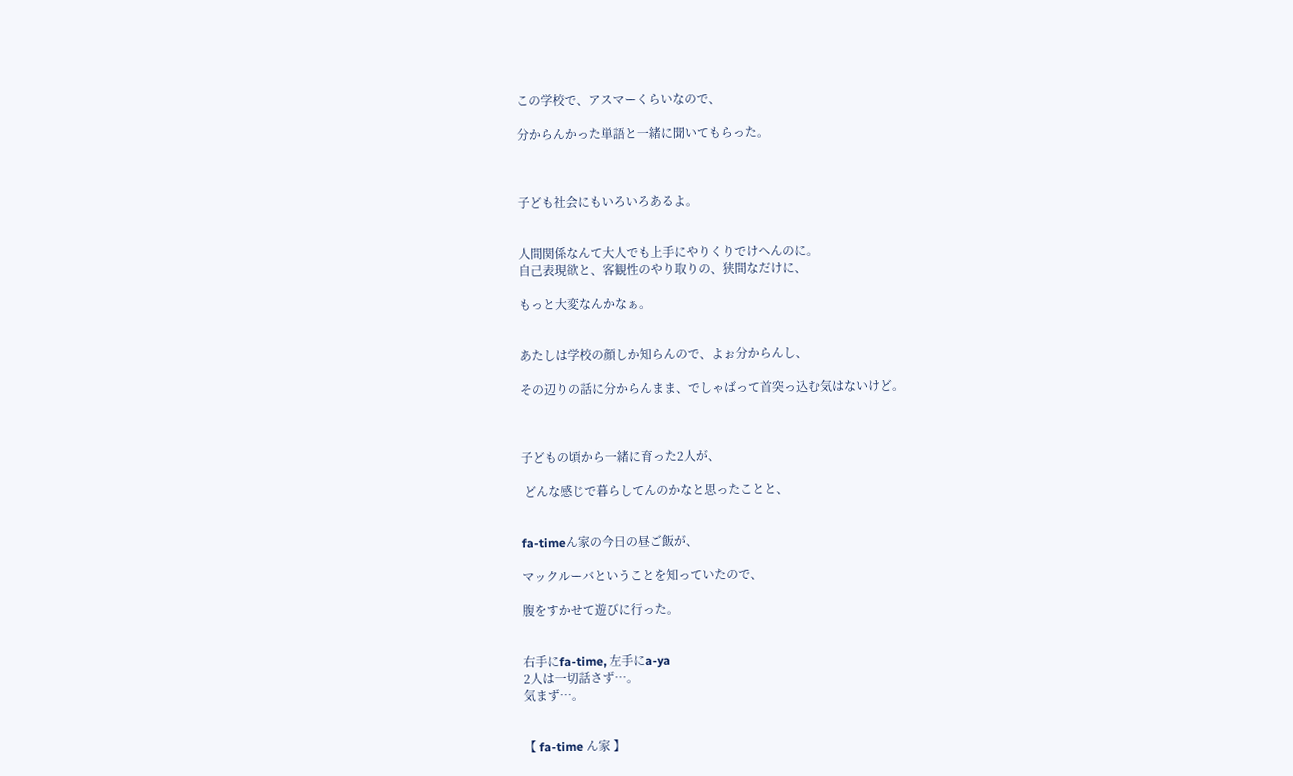この学校で、アスマーくらいなので、

分からんかった単語と一緒に聞いてもらった。



子ども社会にもいろいろあるよ。


人間関係なんて大人でも上手にやりくりでけへんのに。
自己表現欲と、客観性のやり取りの、狭間なだけに、

もっと大変なんかなぁ。


あたしは学校の顔しか知らんので、よぉ分からんし、

その辺りの話に分からんまま、でしゃばって首突っ込む気はないけど。



子どもの頃から一緒に育った2人が、

 どんな感じで暮らしてんのかなと思ったことと、


fa-timeん家の今日の昼ご飯が、

マックルーバということを知っていたので、

腹をすかせて遊びに行った。


右手にfa-time, 左手にa-ya
2人は一切話さず…。
気まず…。


【 fa-time ん家 】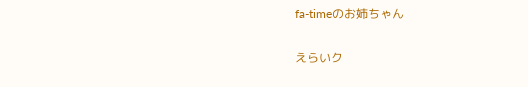fa-timeのお姉ちゃん

えらいク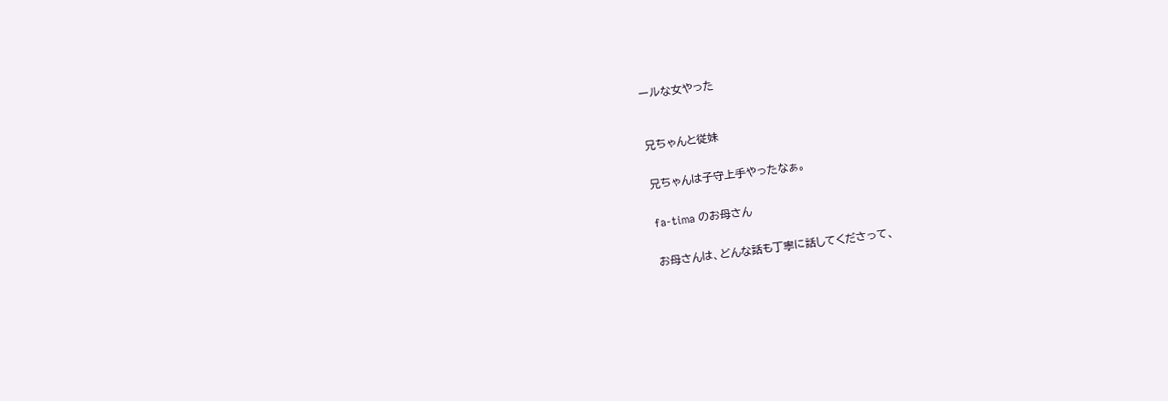ールな女やった



兄ちゃんと従妹


兄ちゃんは子守上手やったなぁ。


fa-tima のお母さん


お母さんは、どんな話も丁寧に話してくださって、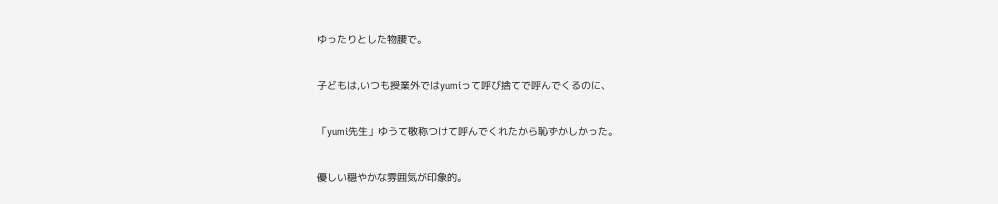ゆったりとした物腰で。

子どもは,いつも授業外ではyumiって呼び捨てで呼んでくるのに、

「yumi先生」ゆうて敬称つけて呼んでくれたから恥ずかしかった。

優しい穏やかな雰囲気が印象的。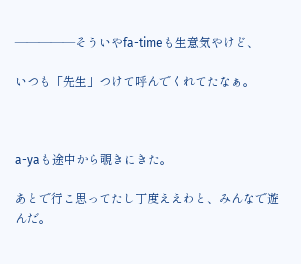―――――そういやfa-timeも生意気やけど、

いつも「先生」つけて呼んでくれてたなぁ。



a-yaも途中から覗きにきた。

あとで行こ思ってたし丁度ええわと、みんなで遊んだ。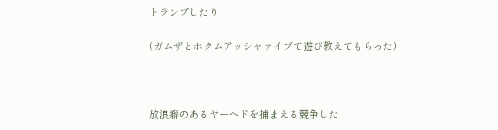トランプしたり

(ガムザとホクムアッシャァイブて遊び教えてもらった)



放浪癖のあるヤーヘドを捕まえる競争した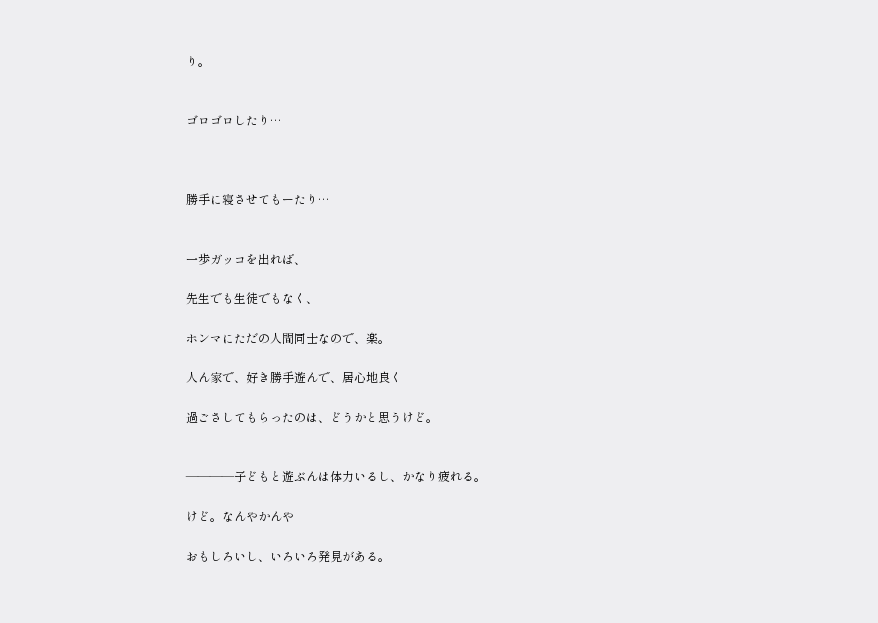り。


ゴロゴロしたり…



勝手に寝させてもーたり…


一歩ガッコを出れば、

先生でも生徒でもなく、

ホンマにただの人間同士なので、楽。

人ん家で、好き勝手遊んで、居心地良く

過ごさしてもらったのは、どうかと思うけど。


――――子どもと遊ぶんは体力いるし、かなり疲れる。

けど。なんやかんや

おもしろいし、いろいろ発見がある。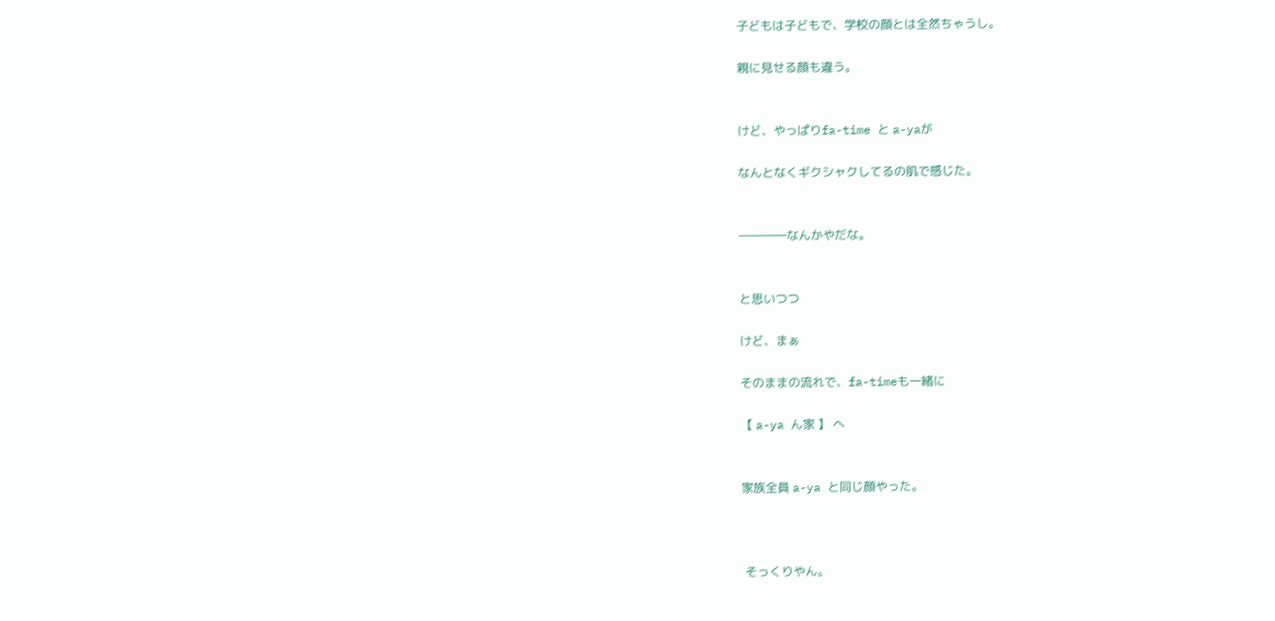子どもは子どもで、学校の顔とは全然ちゃうし。

親に見せる顔も違う。


けど、やっぱりfa-time と a-yaが

なんとなくギクシャクしてるの肌で感じた。


――――なんかやだな。


と思いつつ

けど、まぁ

そのままの流れで、fa-timeも一緒に

【 a-ya ん家 】 へ


家族全員 a-ya と同じ顔やった。



 そっくりやん。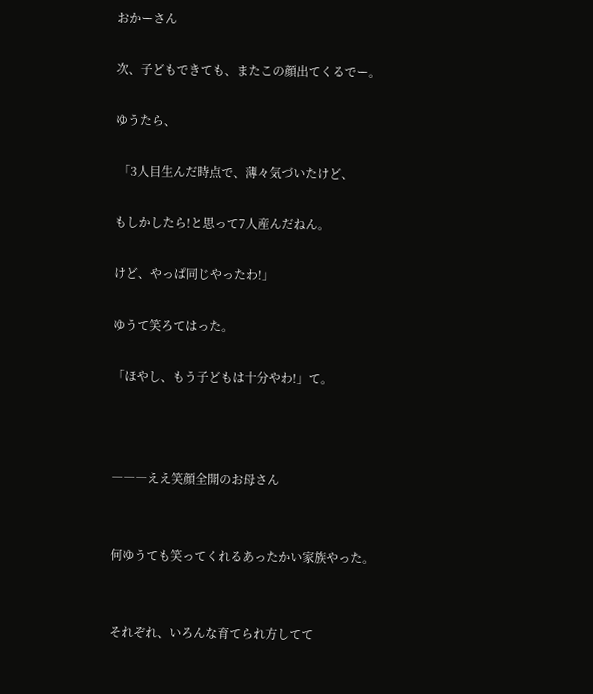おかーさん

次、子どもできても、またこの顔出てくるでー。

ゆうたら、

 「3人目生んだ時点で、薄々気づいたけど、

もしかしたら!と思って7人産んだねん。

けど、やっぱ同じやったわ!」

ゆうて笑ろてはった。

「ほやし、もう子どもは十分やわ!」て。



―――ええ笑顔全開のお母さん


何ゆうても笑ってくれるあったかい家族やった。


それぞれ、いろんな育てられ方してて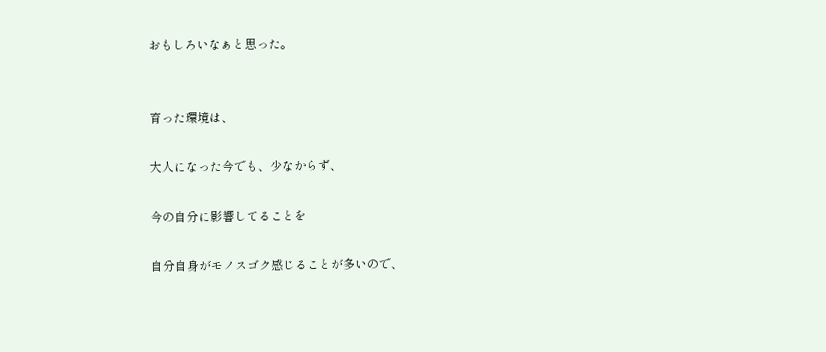おもしろいなぁと思った。


育った環境は、

大人になった今でも、少なからず、

今の自分に影響してることを

自分自身がモノスゴク感じることが多いので、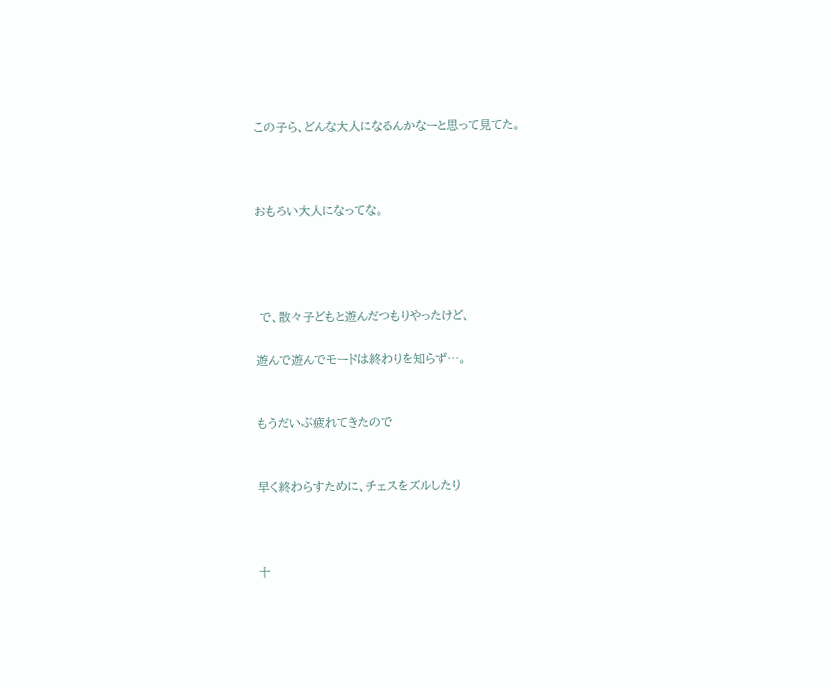この子ら、どんな大人になるんかなーと思って見てた。



おもろい大人になってな。




 で、散々子どもと遊んだつもりやったけど、

遊んで遊んでモードは終わりを知らず…。


もうだいぶ疲れてきたので


早く終わらすために、チェスをズルしたり



十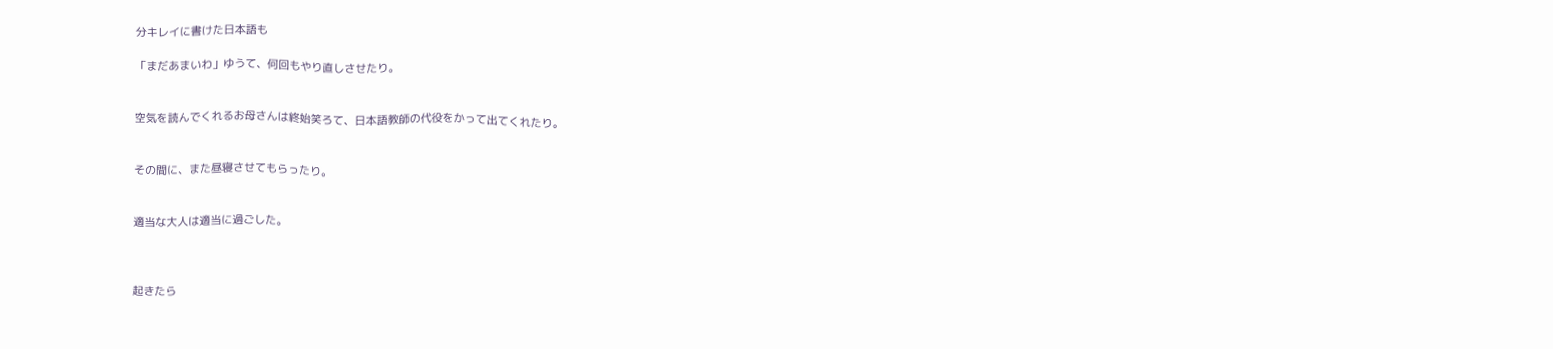分キレイに書けた日本語も

「まだあまいわ」ゆうて、何回もやり直しさせたり。


空気を読んでくれるお母さんは終始笑ろて、日本語教師の代役をかって出てくれたり。


その間に、また昼寝させてもらったり。


適当な大人は適当に過ごした。



起きたら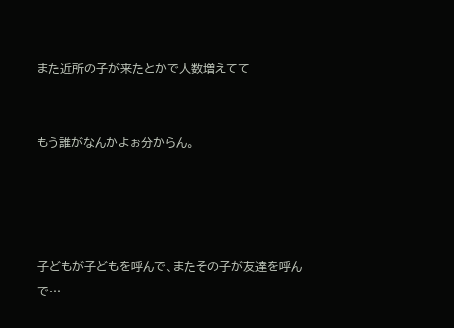また近所の子が来たとかで人数増えてて


もう誰がなんかよぉ分からん。




子どもが子どもを呼んで、またその子が友達を呼んで…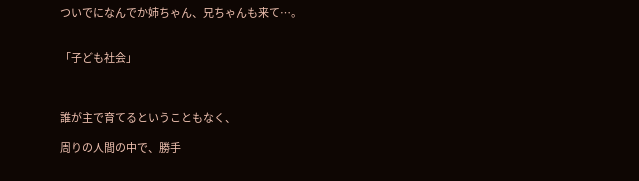ついでになんでか姉ちゃん、兄ちゃんも来て…。


「子ども社会」



誰が主で育てるということもなく、

周りの人間の中で、勝手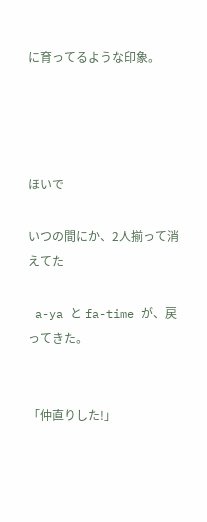に育ってるような印象。




ほいで

いつの間にか、2人揃って消えてた

 a-ya と fa-time が、戻ってきた。


「仲直りした!」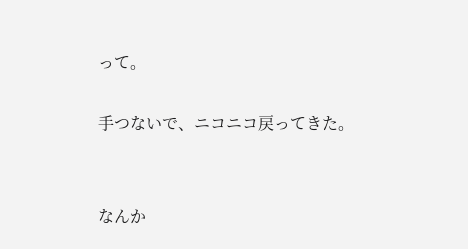って。

手つないで、ニコニコ戻ってきた。


なんか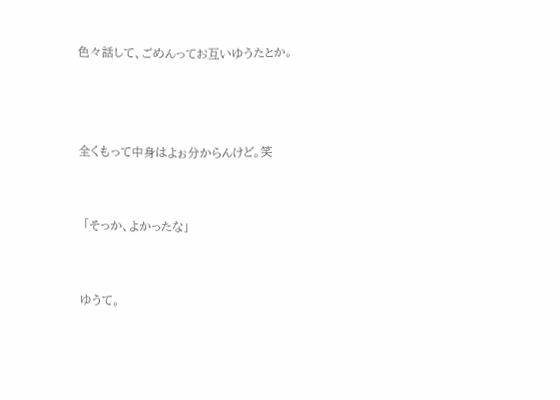色々話して、ごめんってお互いゆうたとか。



全くもって中身はよぉ分からんけど。笑


 「そっか、よかったな」


ゆうて。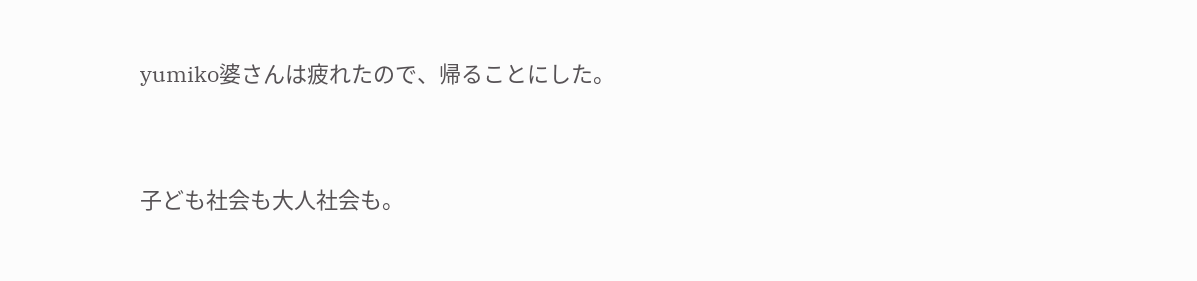yumiko婆さんは疲れたので、帰ることにした。




子ども社会も大人社会も。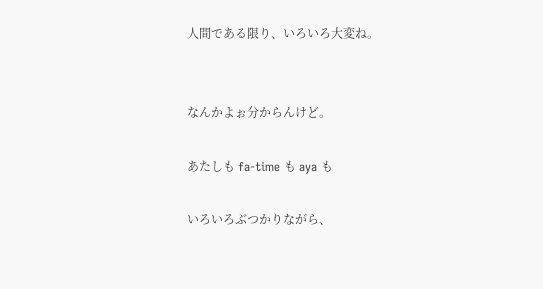人間である限り、いろいろ大変ね。


なんかよぉ分からんけど。

あたしも fa-time も aya も

いろいろぶつかりながら、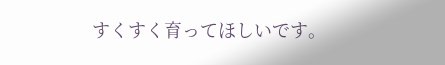すくすく育ってほしいです。